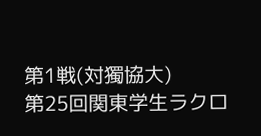第1戦(対獨協大)
第25回関東学生ラクロ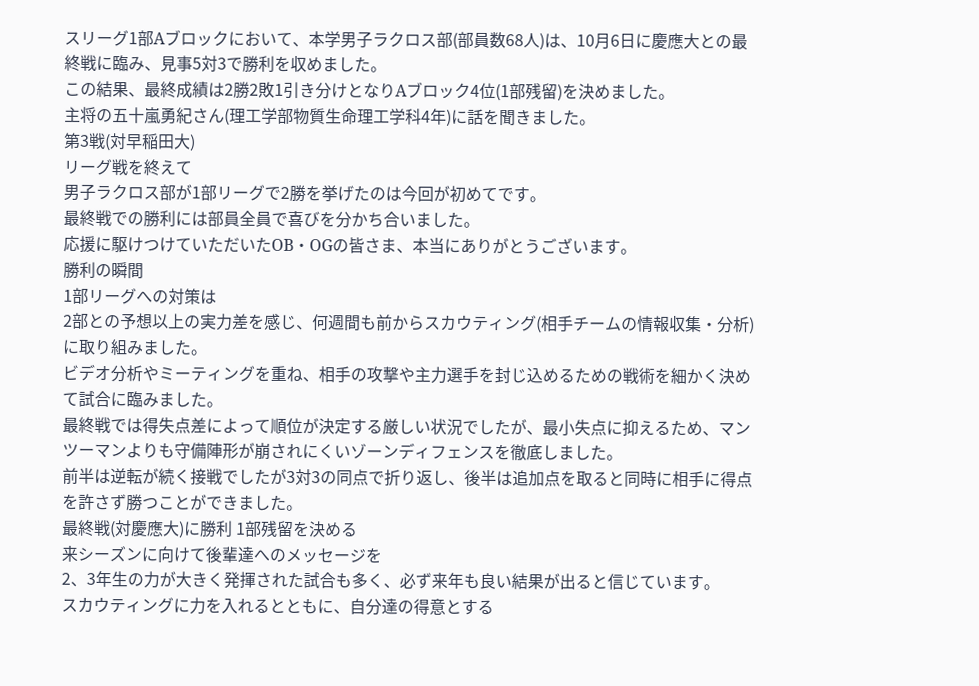スリーグ1部Aブロックにおいて、本学男子ラクロス部(部員数68人)は、10月6日に慶應大との最終戦に臨み、見事5対3で勝利を収めました。
この結果、最終成績は2勝2敗1引き分けとなりAブロック4位(1部残留)を決めました。
主将の五十嵐勇紀さん(理工学部物質生命理工学科4年)に話を聞きました。
第3戦(対早稲田大)
リーグ戦を終えて
男子ラクロス部が1部リーグで2勝を挙げたのは今回が初めてです。
最終戦での勝利には部員全員で喜びを分かち合いました。
応援に駆けつけていただいたOB・OGの皆さま、本当にありがとうございます。
勝利の瞬間
1部リーグへの対策は
2部との予想以上の実力差を感じ、何週間も前からスカウティング(相手チームの情報収集・分析)に取り組みました。
ビデオ分析やミーティングを重ね、相手の攻撃や主力選手を封じ込めるための戦術を細かく決めて試合に臨みました。
最終戦では得失点差によって順位が決定する厳しい状況でしたが、最小失点に抑えるため、マンツーマンよりも守備陣形が崩されにくいゾーンディフェンスを徹底しました。
前半は逆転が続く接戦でしたが3対3の同点で折り返し、後半は追加点を取ると同時に相手に得点を許さず勝つことができました。
最終戦(対慶應大)に勝利 1部残留を決める
来シーズンに向けて後輩達へのメッセージを
2、3年生の力が大きく発揮された試合も多く、必ず来年も良い結果が出ると信じています。
スカウティングに力を入れるとともに、自分達の得意とする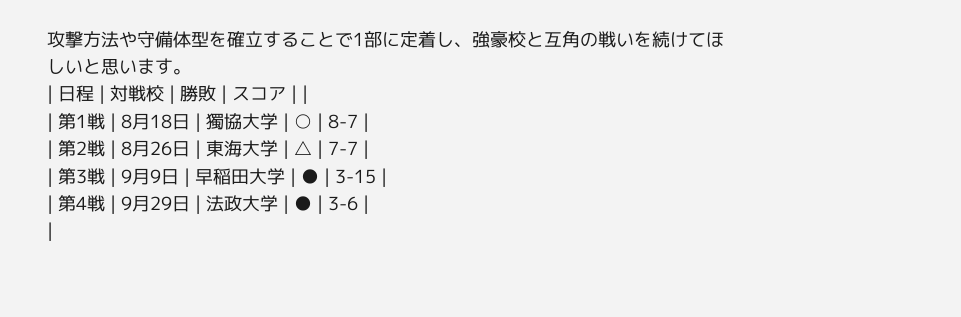攻撃方法や守備体型を確立することで1部に定着し、強豪校と互角の戦いを続けてほしいと思います。
| 日程 | 対戦校 | 勝敗 | スコア | |
| 第1戦 | 8月18日 | 獨協大学 | ○ | 8-7 |
| 第2戦 | 8月26日 | 東海大学 | △ | 7-7 |
| 第3戦 | 9月9日 | 早稲田大学 | ● | 3-15 |
| 第4戦 | 9月29日 | 法政大学 | ● | 3-6 |
|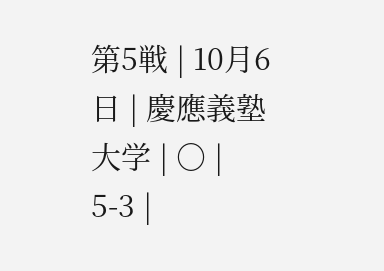第5戦 | 10月6日 | 慶應義塾大学 | ○ | 5-3 |